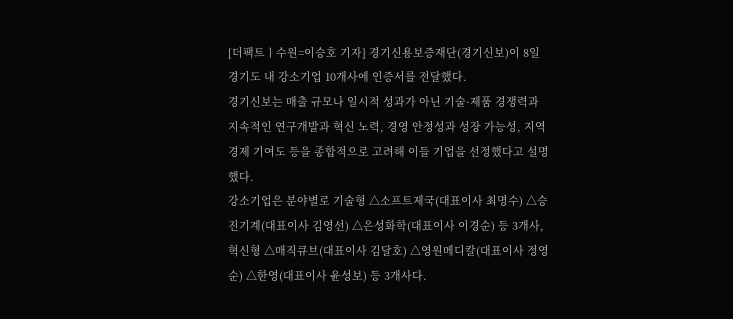[더팩트ㅣ수원=이승호 기자] 경기신용보증재단(경기신보)이 8일 경기도 내 강소기업 10개사에 인증서를 전달했다.
경기신보는 매출 규모나 일시적 성과가 아닌 기술·제품 경쟁력과 지속적인 연구개발과 혁신 노력, 경영 안정성과 성장 가능성, 지역 경제 기여도 등을 종합적으로 고려해 이들 기업을 선정했다고 설명했다.
강소기업은 분야별로 기술형 △소프트제국(대표이사 최명수) △승진기계(대표이사 김영선) △은성화학(대표이사 이경순) 등 3개사, 혁신형 △매직큐브(대표이사 김달호) △영원메디칼(대표이사 정영순) △한영(대표이사 윤성보) 등 3개사다.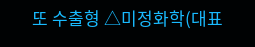또 수출형 △미정화학(대표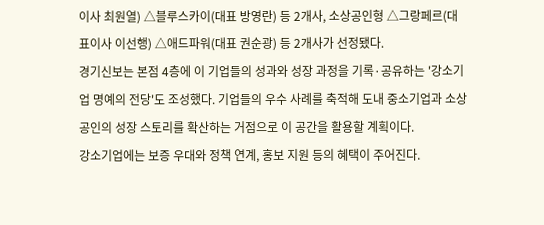이사 최원열) △블루스카이(대표 방영란) 등 2개사, 소상공인형 △그랑페르(대표이사 이선행) △애드파워(대표 권순광) 등 2개사가 선정됐다.
경기신보는 본점 4층에 이 기업들의 성과와 성장 과정을 기록·공유하는 '강소기업 명예의 전당'도 조성했다. 기업들의 우수 사례를 축적해 도내 중소기업과 소상공인의 성장 스토리를 확산하는 거점으로 이 공간을 활용할 계획이다.
강소기업에는 보증 우대와 정책 연계, 홍보 지원 등의 혜택이 주어진다.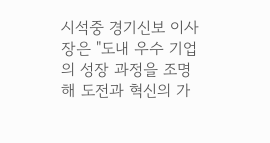시석중 경기신보 이사장은 "도내 우수 기업의 성장 과정을 조명해 도전과 혁신의 가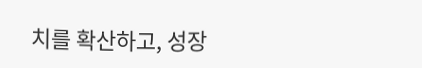치를 확산하고, 성장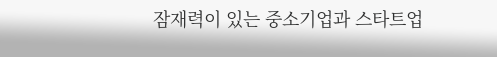잠재력이 있는 중소기업과 스타트업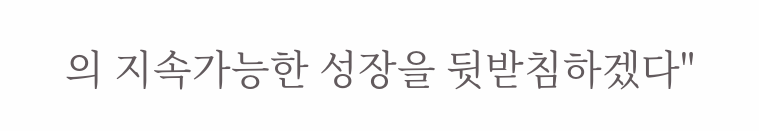의 지속가능한 성장을 뒷받침하겠다"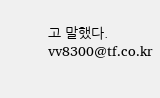고 말했다.
vv8300@tf.co.kr